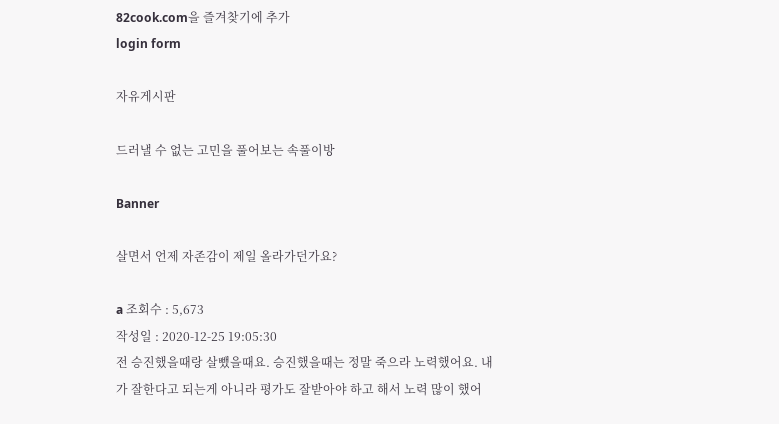82cook.com을 즐겨찾기에 추가
login form

자유게시판

드러낼 수 없는 고민을 풀어보는 속풀이방

Banner

살면서 언제 자존감이 제일 올라가던가요?

a 조회수 : 5,673
작성일 : 2020-12-25 19:05:30
전 승진했을때랑 살뺐을때요. 승진했을때는 정말 죽으라 노력했어요. 내가 잘한다고 되는게 아니라 평가도 잘받아야 하고 해서 노력 많이 했어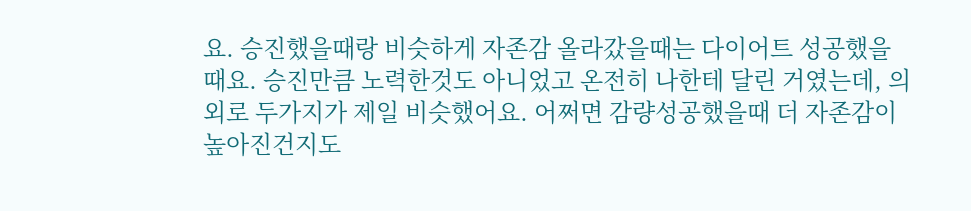요. 승진했을때랑 비슷하게 자존감 올라갔을때는 다이어트 성공했을때요. 승진만큼 노력한것도 아니었고 온전히 나한테 달린 거였는데, 의외로 두가지가 제일 비슷했어요. 어쩌면 감량성공했을때 더 자존감이 높아진건지도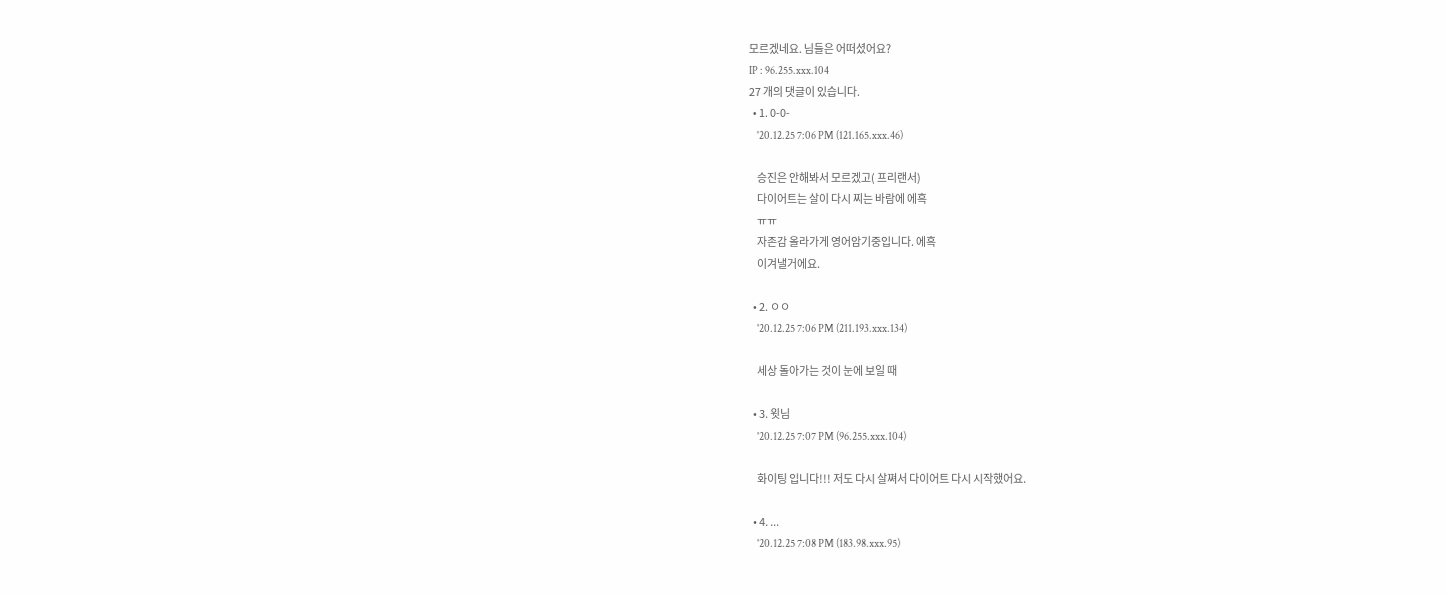모르겠네요. 님들은 어떠셨어요?
IP : 96.255.xxx.104
27 개의 댓글이 있습니다.
  • 1. 0-0-
    '20.12.25 7:06 PM (121.165.xxx.46)

    승진은 안해봐서 모르겠고( 프리랜서)
    다이어트는 살이 다시 찌는 바람에 에흑
    ㅠㅠ
    자존감 올라가게 영어암기중입니다. 에흑
    이겨낼거에요.

  • 2. ㅇㅇ
    '20.12.25 7:06 PM (211.193.xxx.134)

    세상 돌아가는 것이 눈에 보일 때

  • 3. 윗님
    '20.12.25 7:07 PM (96.255.xxx.104)

    화이팅 입니다!!! 저도 다시 살쪄서 다이어트 다시 시작했어요.

  • 4. ...
    '20.12.25 7:08 PM (183.98.xxx.95)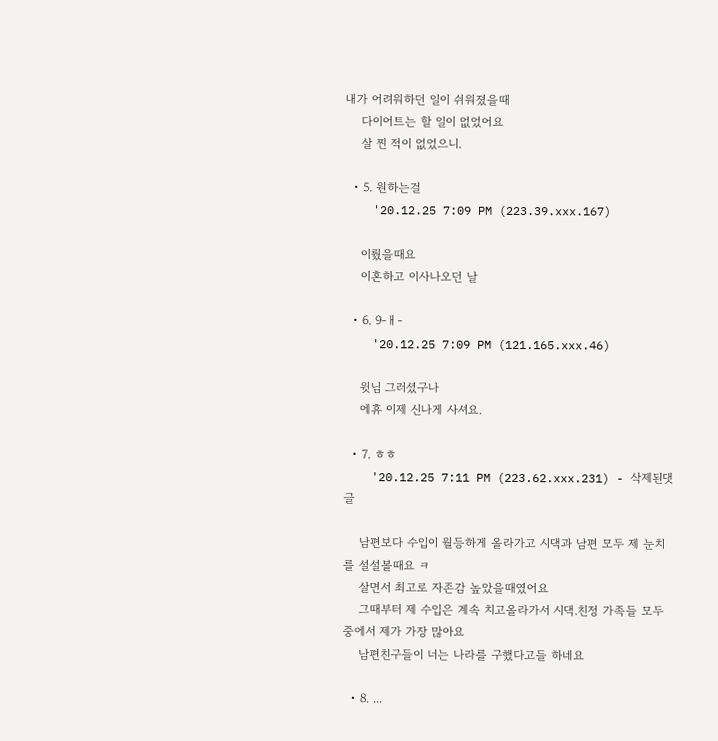내가 어려워하던 일이 쉬워졌을때
    다이어트는 할 일이 없었어요
    살 찐 적이 없었으니.

  • 5. 원하는걸
    '20.12.25 7:09 PM (223.39.xxx.167)

    이뤘을때요
    이혼하고 이사나오던 날

  • 6. 9-ㅐ-
    '20.12.25 7:09 PM (121.165.xxx.46)

    윗님 그러셨구나
    에휴 이제 신나게 사셔요.

  • 7. ㅎㅎ
    '20.12.25 7:11 PM (223.62.xxx.231) - 삭제된댓글

    남편보다 수입이 월등하게 올라가고 시댁과 남편 모두 제 눈치를 설설볼때요 ㅋ
    살면서 최고로 자존감 높았을때였어요
    그때부터 제 수입은 계속 치고올라가서 시댁.친정 가족들 모두중에서 제가 가장 많아요
    남편친구들이 너는 나라를 구했다고들 하네요

  • 8. ...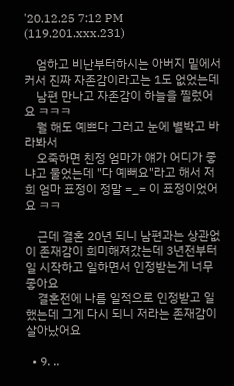'20.12.25 7:12 PM (119.201.xxx.231)

    엄하고 비난부터하시는 아버지 밑에서 커서 진짜 자존감이라고는 1도 없었는데
    남편 만나고 자존감이 하늘을 찔렀어요 ㅋㅋㅋ
    뭘 해도 예쁘다 그러고 눈에 별박고 바라봐서
    오죽하면 친정 엄마가 얘가 어디가 좋냐고 물었는데 "다 예뻐요"라고 해서 저희 엄마 표정이 정말 =_= 이 표정이었어요 ㅋㅋ

    근데 결혼 20년 되니 남편과는 상관없이 존재감이 희미해져갔는데 3년전부터 일 시작하고 일하면서 인정받는게 너무 좋아요
    결혼전에 나름 일적으로 인정받고 일했는데 그게 다시 되니 저라는 존재감이 살아났어요

  • 9. ..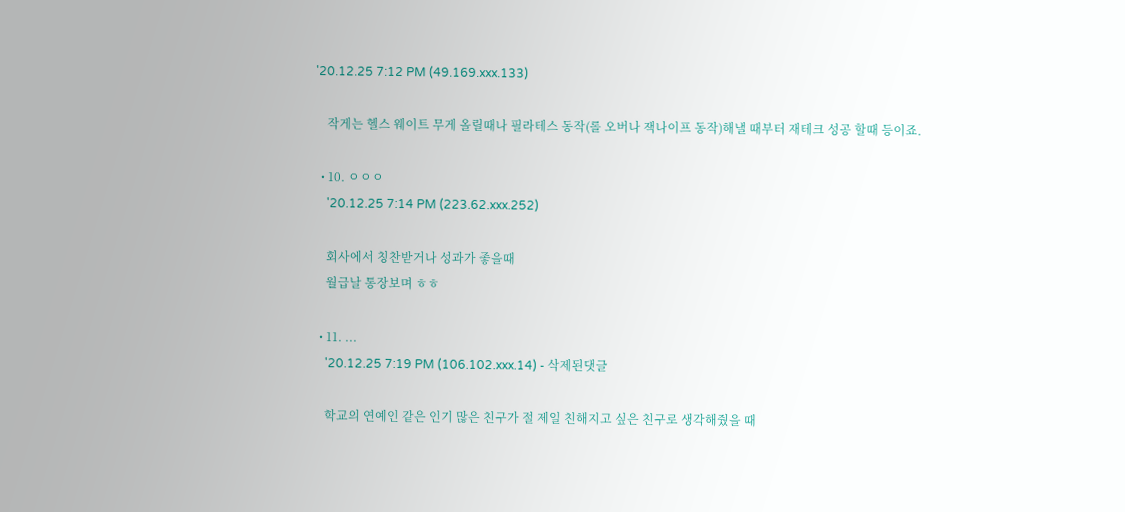'20.12.25 7:12 PM (49.169.xxx.133)

    작게는 헬스 웨이트 무게 올릴때나 필라테스 동작(롤 오버나 잭나이프 동작)해낼 때부터 재테크 성공 할때 등이죠.

  • 10. ㅇㅇㅇ
    '20.12.25 7:14 PM (223.62.xxx.252)

    회사에서 칭찬받거나 성과가 좋을때
    월급날 통장보며 ㅎㅎ

  • 11. ...
    '20.12.25 7:19 PM (106.102.xxx.14) - 삭제된댓글

    학교의 연예인 같은 인기 많은 친구가 절 제일 친해지고 싶은 친구로 생각해줬을 때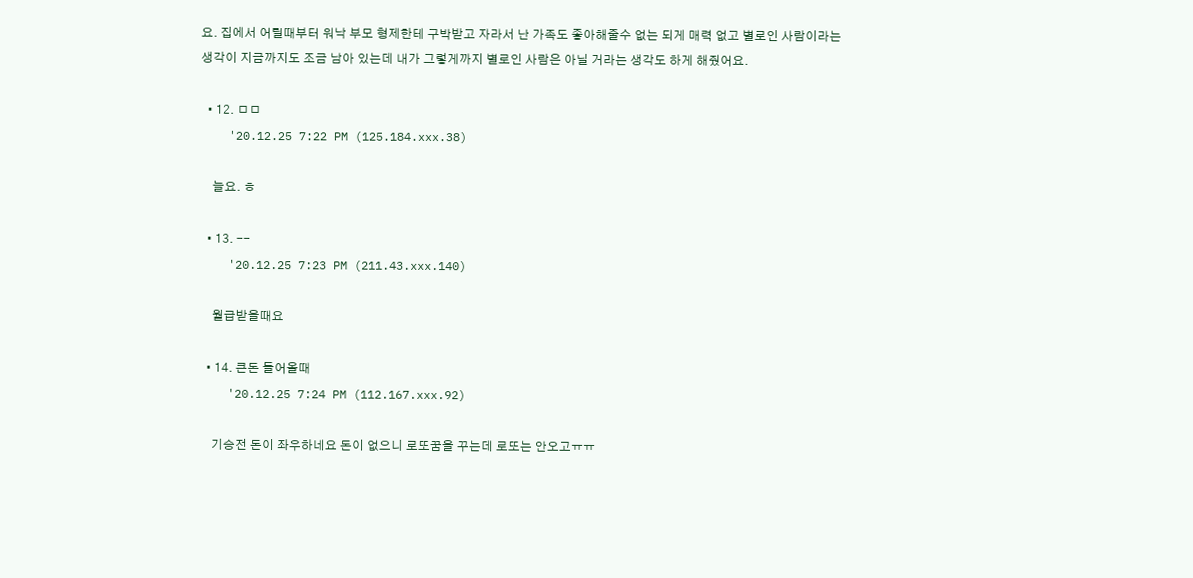요. 집에서 어릴때부터 워낙 부모 형제한테 구박받고 자라서 난 가족도 좋아해줄수 없는 되게 매력 없고 별로인 사람이라는 생각이 지금까지도 조금 남아 있는데 내가 그렇게까지 별로인 사람은 아닐 거라는 생각도 하게 해줬어요.

  • 12. ㅁㅁ
    '20.12.25 7:22 PM (125.184.xxx.38)

    늘요. ㅎ

  • 13. --
    '20.12.25 7:23 PM (211.43.xxx.140)

    월급받을때요

  • 14. 큰돈 들어올때
    '20.12.25 7:24 PM (112.167.xxx.92)

    기승전 돈이 좌우하네요 돈이 없으니 로또꿈을 꾸는데 로또는 안오고ㅠㅠ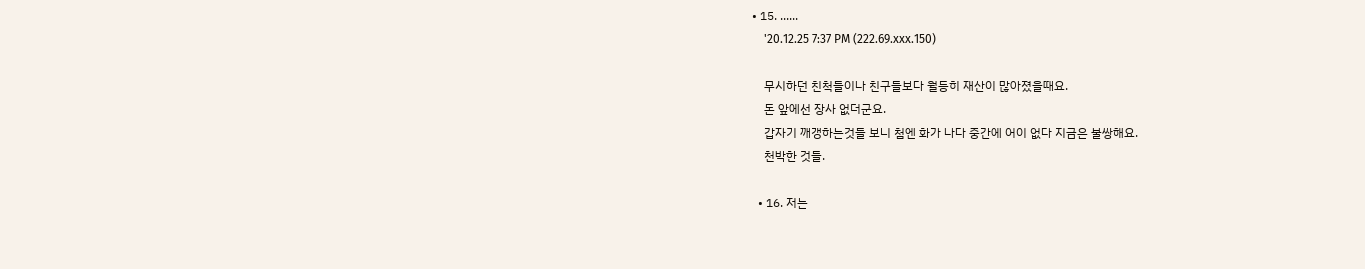• 15. ......
    '20.12.25 7:37 PM (222.69.xxx.150)

    무시하던 친척들이나 친구들보다 월등히 재산이 많아졌을때요.
    돈 앞에선 장사 없더군요.
    갑자기 깨갱하는것들 보니 첨엔 화가 나다 중간에 어이 없다 지금은 불쌍해요.
    천박한 것들.

  • 16. 저는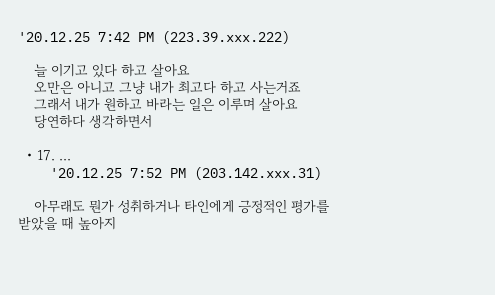'20.12.25 7:42 PM (223.39.xxx.222)

    늘 이기고 있다 하고 살아요
    오만은 아니고 그냥 내가 최고다 하고 사는거죠
    그래서 내가 원하고 바라는 일은 이루며 살아요
    당연하다 생각하면서

  • 17. ...
    '20.12.25 7:52 PM (203.142.xxx.31)

    아무래도 뭔가 성취하거나 타인에게 긍정적인 평가를 받았을 때 높아지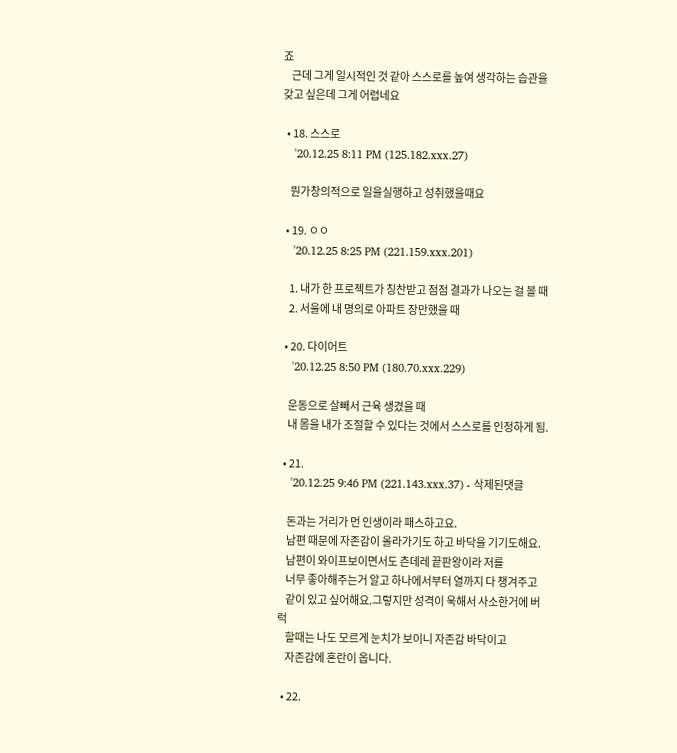죠
    근데 그게 일시적인 것 같아 스스로를 높여 생각하는 습관을 갖고 싶은데 그게 어렵네요

  • 18. 스스로
    '20.12.25 8:11 PM (125.182.xxx.27)

    뭔가창의적으로 일을실행하고 성취했을때요

  • 19. ㅇㅇ
    '20.12.25 8:25 PM (221.159.xxx.201)

    1. 내가 한 프로젝트가 칭찬받고 점점 결과가 나오는 걸 볼 때
    2. 서울에 내 명의로 아파트 장만했을 때

  • 20. 다이어트
    '20.12.25 8:50 PM (180.70.xxx.229)

    운동으로 살빼서 근육 생겼을 때
    내 몸을 내가 조절할 수 있다는 것에서 스스로를 인정하게 됨.

  • 21.
    '20.12.25 9:46 PM (221.143.xxx.37) - 삭제된댓글

    돈과는 거리가 먼 인생이라 패스하고요.
    남편 때문에 자존감이 올라가기도 하고 바닥을 기기도해요.
    남편이 와이프보이면서도 츤데레 끝판왕이라 저를
    너무 좋아해주는거 알고 하나에서부터 열까지 다 챙겨주고
    같이 있고 싶어해요.그렇지만 성격이 욱해서 사소한거에 버럭
    할때는 나도 모르게 눈치가 보이니 자존감 바닥이고
    자존감에 혼란이 옵니다.

  • 22.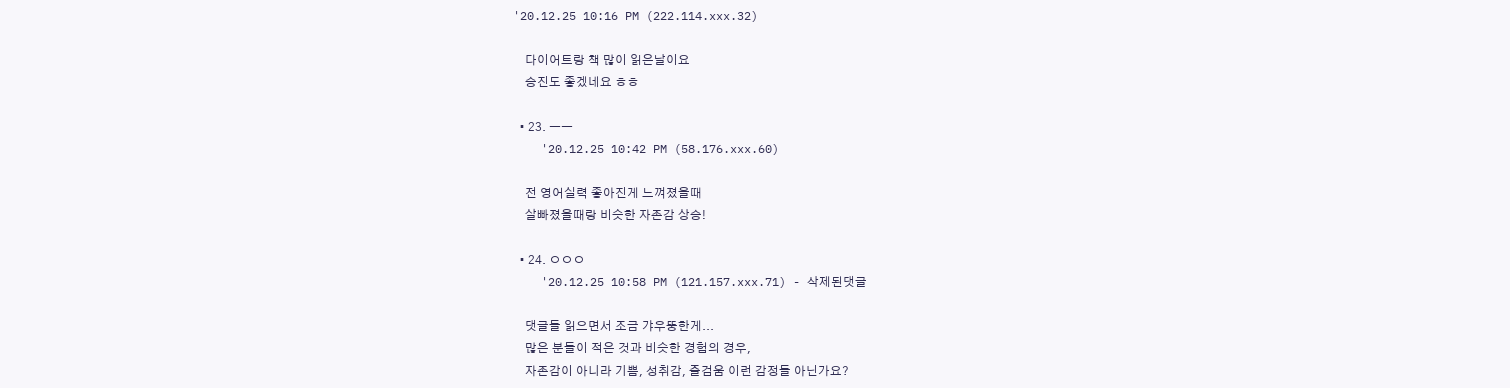'20.12.25 10:16 PM (222.114.xxx.32)

    다이어트랑 책 많이 읽은날이요
    승진도 좋겠네요 ㅎㅎ

  • 23. ㅡㅡ
    '20.12.25 10:42 PM (58.176.xxx.60)

    전 영어실력 좋아진게 느껴졌을때
    살빠졌을때랑 비슷한 자존감 상승!

  • 24. ㅇㅇㅇ
    '20.12.25 10:58 PM (121.157.xxx.71) - 삭제된댓글

    댓글들 읽으면서 조금 갸우뚱한게...
    많은 분들이 적은 것과 비슷한 경험의 경우,
    자존감이 아니라 기쁨, 성취감, 즐검움 이런 감정들 아닌가요?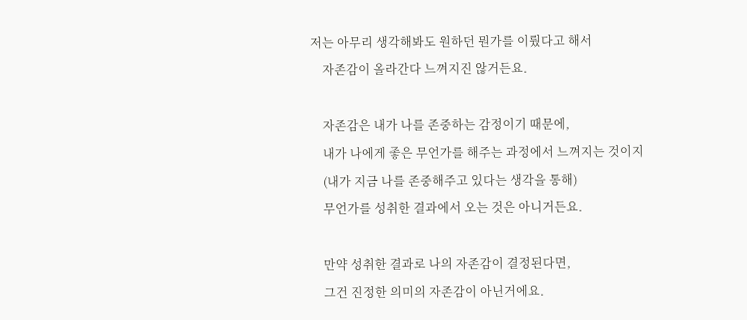저는 아무리 생각해봐도 원하던 뭔가를 이뤘다고 해서
    자존감이 올라간다 느껴지진 않거든요.

    자존감은 내가 나를 존중하는 감정이기 때문에,
    내가 나에게 좋은 무언가를 해주는 과정에서 느껴지는 것이지
    (내가 지금 나를 존중해주고 있다는 생각을 통해)
    무언가를 성취한 결과에서 오는 것은 아니거든요.

    만약 성취한 결과로 나의 자존감이 결정된다면,
    그건 진정한 의미의 자존감이 아닌거에요.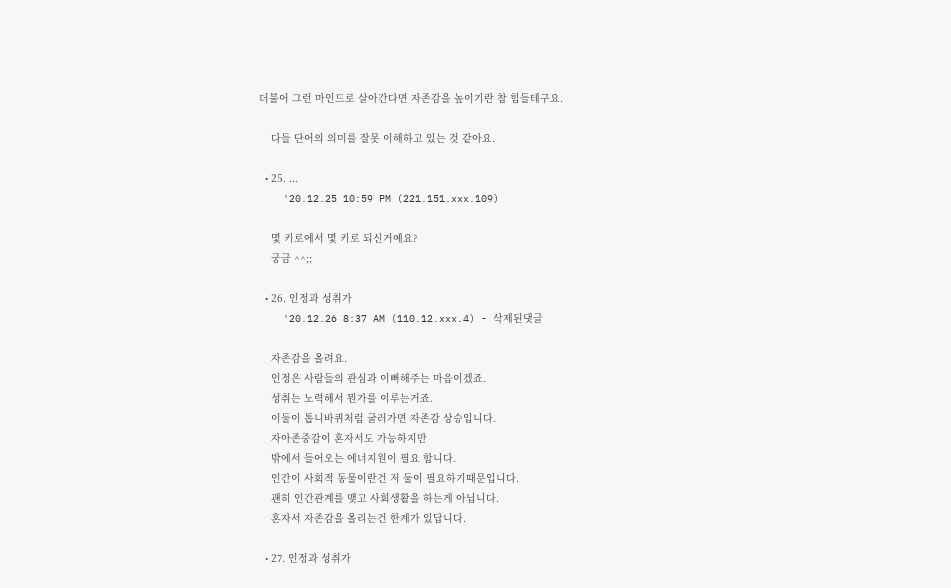더불어 그런 마인드로 살아간다면 자존감을 높이기란 참 힘들테구요.

    다들 단어의 의미를 잘못 이해하고 있는 것 같아요.

  • 25. ...
    '20.12.25 10:59 PM (221.151.xxx.109)

    몇 키로에서 몇 키로 되신거예요?
    궁금 ^^;;

  • 26. 인정과 성취가
    '20.12.26 8:37 AM (110.12.xxx.4) - 삭제된댓글

    자존감을 올려요.
    인정은 사람들의 관심과 이뻐해주는 마음이겠죠.
    성취는 노력해서 뭔가를 이루는거죠.
    이둘이 톱니바퀴처럼 굴러가면 자존감 상승입니다.
    자아존중감이 혼자서도 가능하지만
    밖에서 들어오는 에너지원이 필요 합니다.
    인간이 사회적 동물이란건 저 둘이 필요하기때문입니다.
    괜히 인간관계를 맺고 사회생활을 하는게 아닙니다.
    혼자서 자존감을 올리는건 한계가 있답니다.

  • 27. 인정과 성취가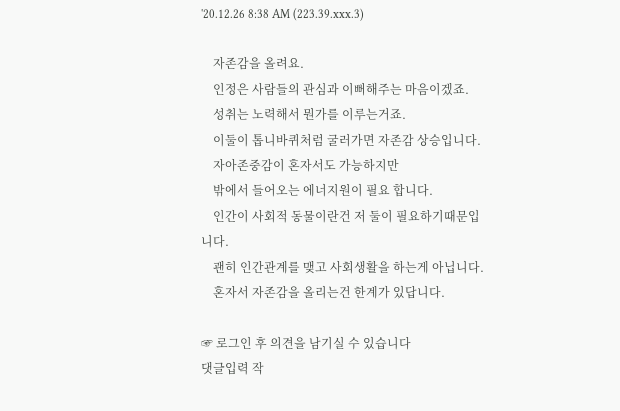'20.12.26 8:38 AM (223.39.xxx.3)

    자존감을 올려요.
    인정은 사람들의 관심과 이뻐해주는 마음이겠죠.
    성취는 노력해서 뭔가를 이루는거죠.
    이둘이 톱니바퀴처럼 굴러가면 자존감 상승입니다.
    자아존중감이 혼자서도 가능하지만
    밖에서 들어오는 에너지원이 필요 합니다.
    인간이 사회적 동물이란건 저 둘이 필요하기때문입니다.
    괜히 인간관계를 맺고 사회생활을 하는게 아닙니다.
    혼자서 자존감을 올리는건 한계가 있답니다.

☞ 로그인 후 의견을 남기실 수 있습니다
댓글입력 작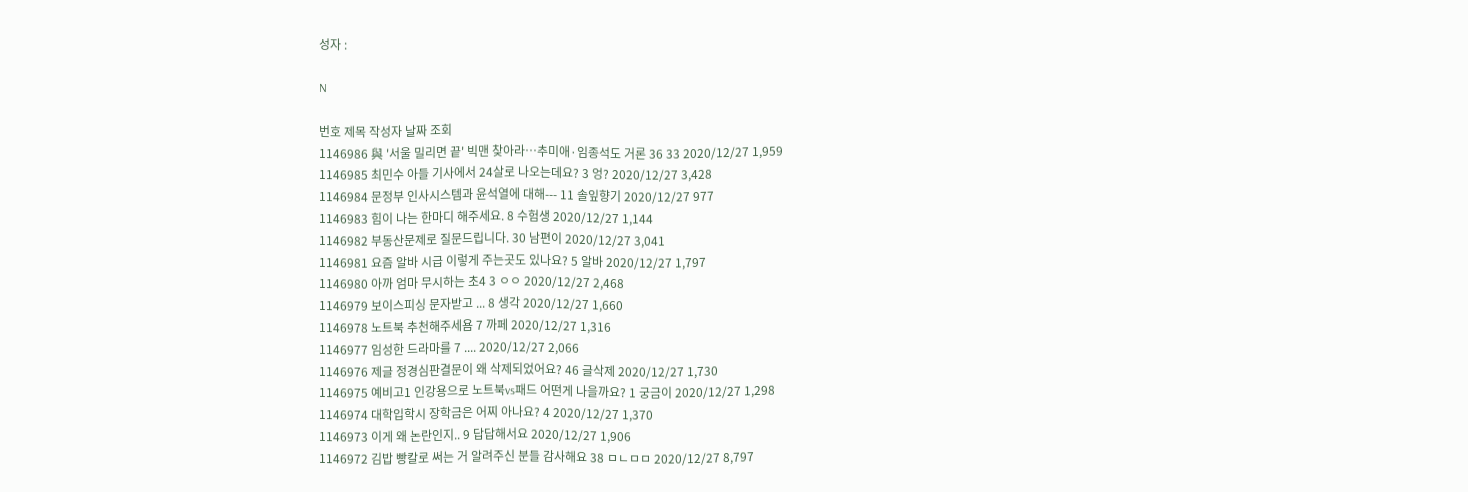성자 :

N

번호 제목 작성자 날짜 조회
1146986 與 '서울 밀리면 끝' 빅맨 찾아라…추미애·임종석도 거론 36 33 2020/12/27 1,959
1146985 최민수 아들 기사에서 24살로 나오는데요? 3 엉? 2020/12/27 3,428
1146984 문정부 인사시스템과 윤석열에 대해--- 11 솔잎향기 2020/12/27 977
1146983 힘이 나는 한마디 해주세요. 8 수험생 2020/12/27 1,144
1146982 부동산문제로 질문드립니다. 30 남편이 2020/12/27 3,041
1146981 요즘 알바 시급 이렇게 주는곳도 있나요? 5 알바 2020/12/27 1,797
1146980 아까 엄마 무시하는 초4 3 ㅇㅇ 2020/12/27 2,468
1146979 보이스피싱 문자받고 ... 8 생각 2020/12/27 1,660
1146978 노트북 추천해주세욤 7 까페 2020/12/27 1,316
1146977 임성한 드라마를 7 .... 2020/12/27 2,066
1146976 제글 정경심판결문이 왜 삭제되었어요? 46 글삭제 2020/12/27 1,730
1146975 예비고1 인강용으로 노트북vs패드 어떤게 나을까요? 1 궁금이 2020/12/27 1,298
1146974 대학입학시 장학금은 어찌 아나요? 4 2020/12/27 1,370
1146973 이게 왜 논란인지.. 9 답답해서요 2020/12/27 1,906
1146972 김밥 빵칼로 써는 거 알려주신 분들 감사해요 38 ㅁㄴㅁㅁ 2020/12/27 8,797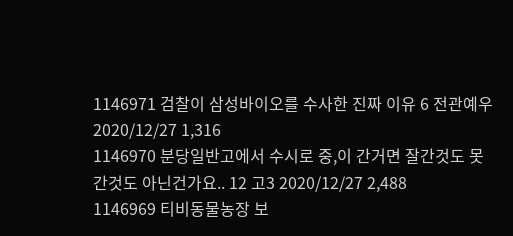1146971 검찰이 삼성바이오를 수사한 진짜 이유 6 전관예우 2020/12/27 1,316
1146970 분당일반고에서 수시로 중,이 간거면 잘간것도 못간것도 아닌건가요.. 12 고3 2020/12/27 2,488
1146969 티비동물농장 보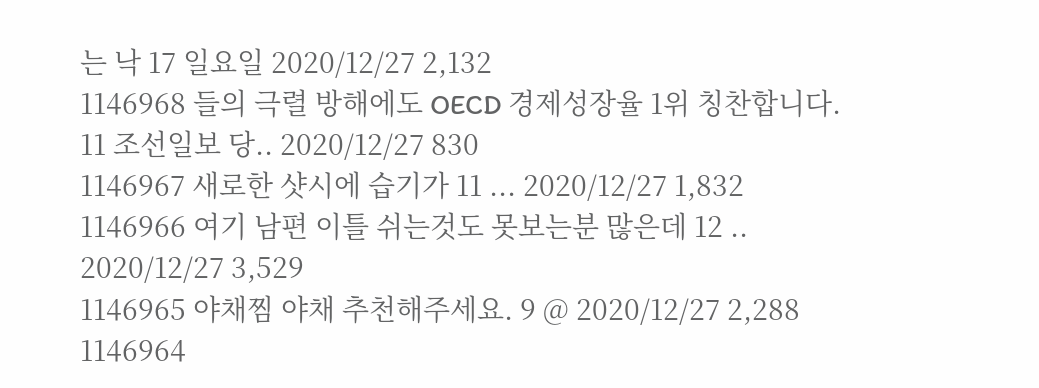는 낙 17 일요일 2020/12/27 2,132
1146968 들의 극렬 방해에도 OECD 경제성장율 1위 칭찬합니다. 11 조선일보 당.. 2020/12/27 830
1146967 새로한 샷시에 습기가 11 ... 2020/12/27 1,832
1146966 여기 남편 이틀 쉬는것도 못보는분 많은데 12 .. 2020/12/27 3,529
1146965 야채찜 야채 추천해주세요. 9 @ 2020/12/27 2,288
1146964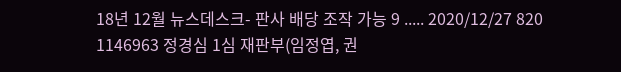18년 12월 뉴스데스크- 판사 배당 조작 가능 9 ..... 2020/12/27 820
1146963 정경심 1심 재판부(임정엽, 권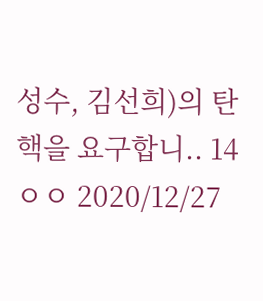성수, 김선희)의 탄핵을 요구합니.. 14 ㅇㅇ 2020/12/27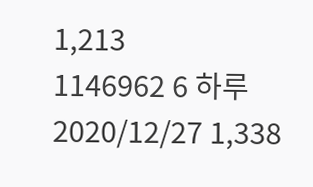1,213
1146962 6 하루 2020/12/27 1,338